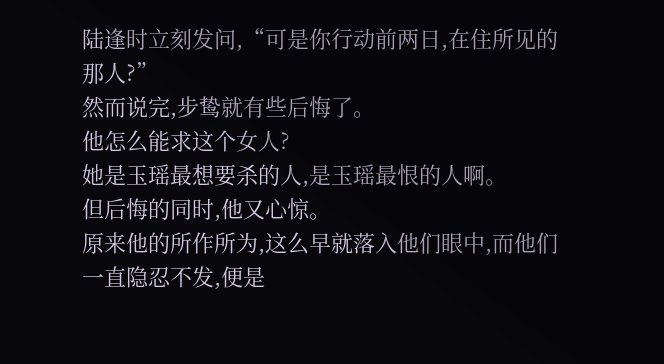陆逢时立刻发问,“可是你行动前两日,在住所见的那人?”
然而说完,步鸷就有些后悔了。
他怎么能求这个女人?
她是玉瑶最想要杀的人,是玉瑶最恨的人啊。
但后悔的同时,他又心惊。
原来他的所作所为,这么早就落入他们眼中,而他们一直隐忍不发,便是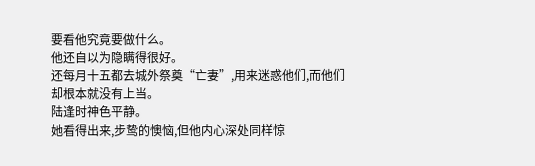要看他究竟要做什么。
他还自以为隐瞒得很好。
还每月十五都去城外祭奠“亡妻”,用来迷惑他们,而他们却根本就没有上当。
陆逢时神色平静。
她看得出来,步鸷的懊恼,但他内心深处同样惊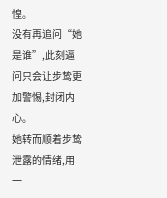惶。
没有再追问“她是谁”,此刻逼问只会让步鸷更加警惕,封闭内心。
她转而顺着步鸷泄露的情绪,用一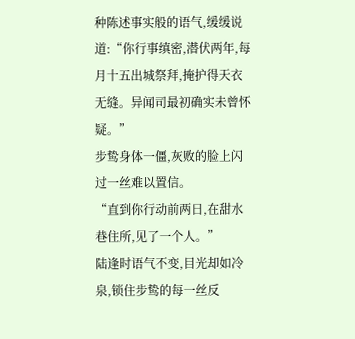种陈述事实般的语气,缓缓说道:“你行事缜密,潜伏两年,每月十五出城祭拜,掩护得天衣无缝。异闻司最初确实未曾怀疑。”
步鸷身体一僵,灰败的脸上闪过一丝难以置信。
“直到你行动前两日,在甜水巷住所,见了一个人。”
陆逢时语气不变,目光却如冷泉,锁住步鸷的每一丝反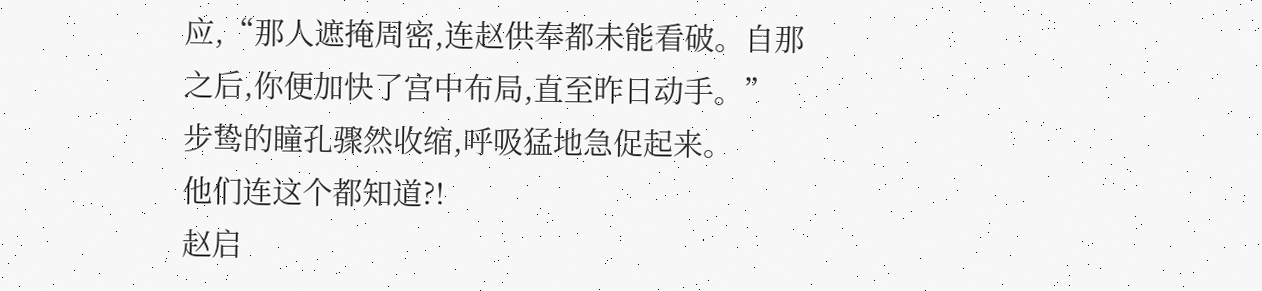应,“那人遮掩周密,连赵供奉都未能看破。自那之后,你便加快了宫中布局,直至昨日动手。”
步鸷的瞳孔骤然收缩,呼吸猛地急促起来。
他们连这个都知道?!
赵启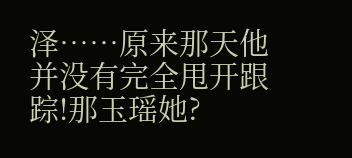泽……原来那天他并没有完全甩开跟踪!那玉瑶她?